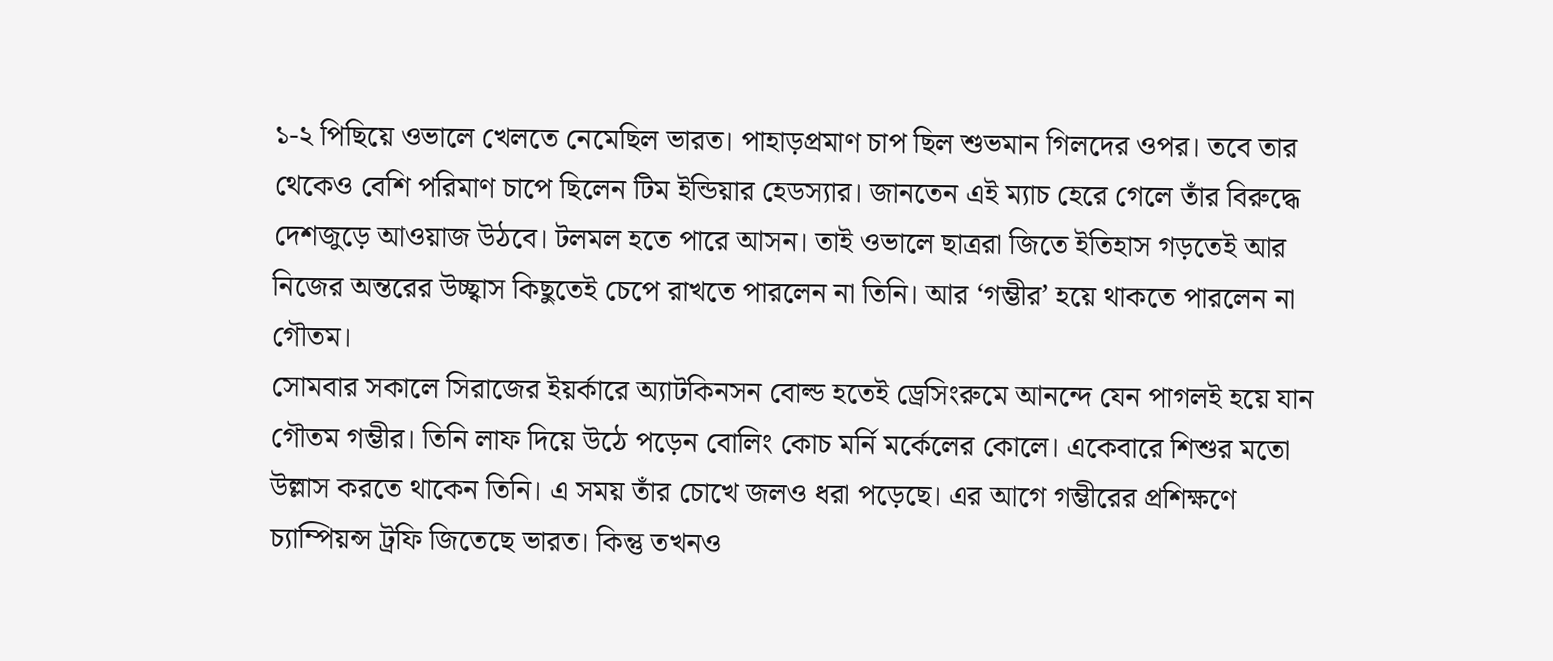১-২ পিছিয়ে ওভালে খেলতে নেমেছিল ভারত। পাহাড়প্রমাণ চাপ ছিল শুভমান গিলদের ওপর। তবে তার থেকেও বেশি পরিমাণ চাপে ছিলেন টিম ইন্ডিয়ার হেডস্যার। জানতেন এই ম্যাচ হেরে গেলে তাঁর বিরুদ্ধে দেশজুড়ে আওয়াজ উঠবে। টলমল হতে পারে আসন। তাই ওভালে ছাত্ররা জিতে ইতিহাস গড়তেই আর নিজের অন্তরের উচ্ছ্বাস কিছুতেই চেপে রাখতে পারলেন না তিনি। আর ‘গম্ভীর’ হয়ে থাকতে পারলেন না গৌতম।
সোমবার সকালে সিরাজের ইয়র্কারে অ্যাটকিনসন বোল্ড হতেই ড্রেসিংরুমে আনন্দে যেন পাগলই হয়ে যান গৌতম গম্ভীর। তিনি লাফ দিয়ে উঠে পড়েন বোলিং কোচ মর্নি মর্কেলের কোলে। একেবারে শিশুর মতো উল্লাস করতে থাকেন তিনি। এ সময় তাঁর চোখে জলও ধরা পড়েছে। এর আগে গম্ভীরের প্রশিক্ষণে চ্যাম্পিয়ন্স ট্রফি জিতেছে ভারত। কিন্তু তখনও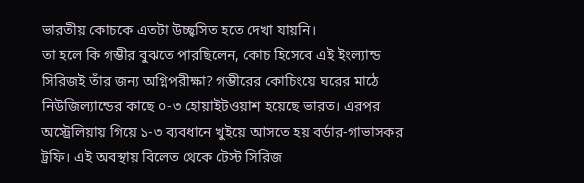ভারতীয় কোচকে এতটা উচ্ছ্বসিত হতে দেখা যায়নি।
তা হলে কি গম্ভীর বুঝতে পারছিলেন, কোচ হিসেবে এই ইংল্যান্ড সিরিজই তাঁর জন্য অগ্নিপরীক্ষা? গম্ভীরের কোচিংয়ে ঘরের মাঠে নিউজিল্যান্ডের কাছে ০-৩ হোয়াইটওয়াশ হয়েছে ভারত। এরপর অস্ট্রেলিয়ায় গিয়ে ১-৩ ব্যবধানে খুইয়ে আসতে হয় বর্ডার-গাভাসকর ট্রফি। এই অবস্থায় বিলেত থেকে টেস্ট সিরিজ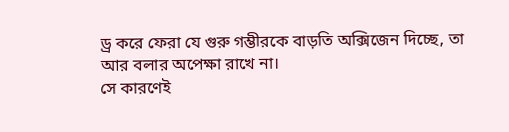ড্র করে ফেরা যে গুরু গম্ভীরকে বাড়তি অক্সিজেন দিচ্ছে, তা আর বলার অপেক্ষা রাখে না।
সে কারণেই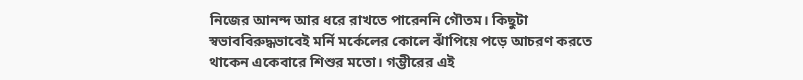নিজের আনন্দ আর ধরে রাখতে পারেননি গৌতম। কিছুটা স্বভাববিরুদ্ধভাবেই মর্নি মর্কেলের কোলে ঝাঁপিয়ে পড়ে আচরণ করতে থাকেন একেবারে শিশুর মতো। গম্ভীরের এই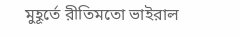মুহূর্তে রীতিমতো ভাইরাল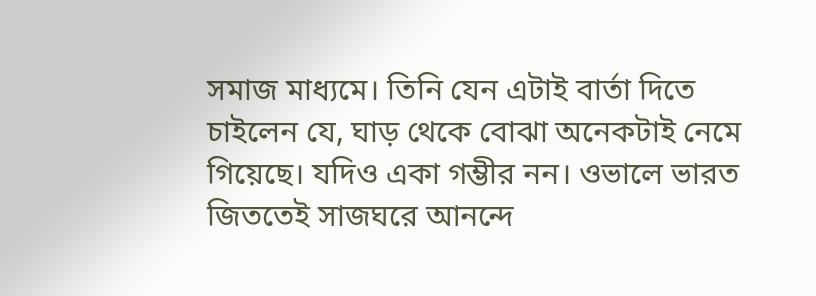সমাজ মাধ্যমে। তিনি যেন এটাই বার্তা দিতে চাইলেন যে, ঘাড় থেকে বোঝা অনেকটাই নেমে গিয়েছে। যদিও একা গম্ভীর নন। ওভালে ভারত জিততেই সাজঘরে আনন্দে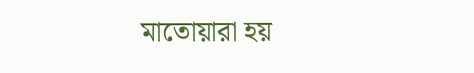মাতোয়ারা হয়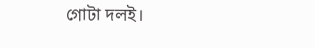গোটা দলই।